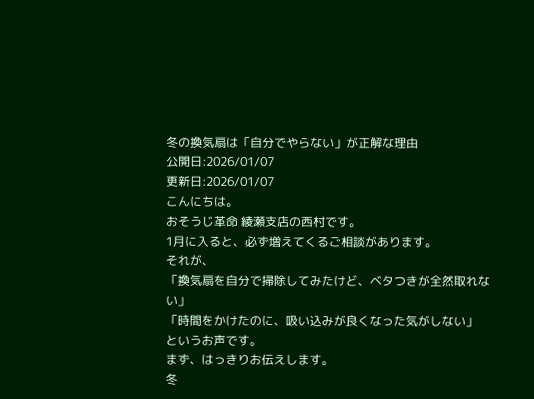冬の換気扇は「自分でやらない」が正解な理由
公開日:2026/01/07
更新日:2026/01/07
こんにちは。
おそうじ革命 綾瀬支店の西村です。
1月に入ると、必ず増えてくるご相談があります。
それが、
「換気扇を自分で掃除してみたけど、ベタつきが全然取れない」
「時間をかけたのに、吸い込みが良くなった気がしない」
というお声です。
まず、はっきりお伝えします。
冬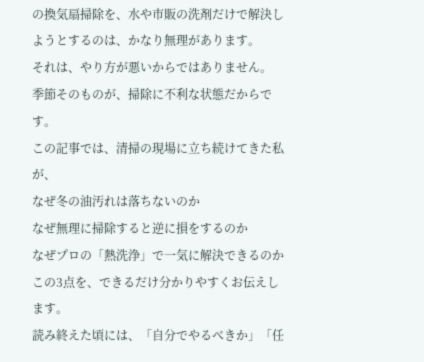の換気扇掃除を、水や市販の洗剤だけで解決しようとするのは、かなり無理があります。
それは、やり方が悪いからではありません。
季節そのものが、掃除に不利な状態だからです。
この記事では、清掃の現場に立ち続けてきた私が、
なぜ冬の油汚れは落ちないのか
なぜ無理に掃除すると逆に損をするのか
なぜプロの「熱洗浄」で一気に解決できるのか
この3点を、できるだけ分かりやすくお伝えします。
読み終えた頃には、「自分でやるべきか」「任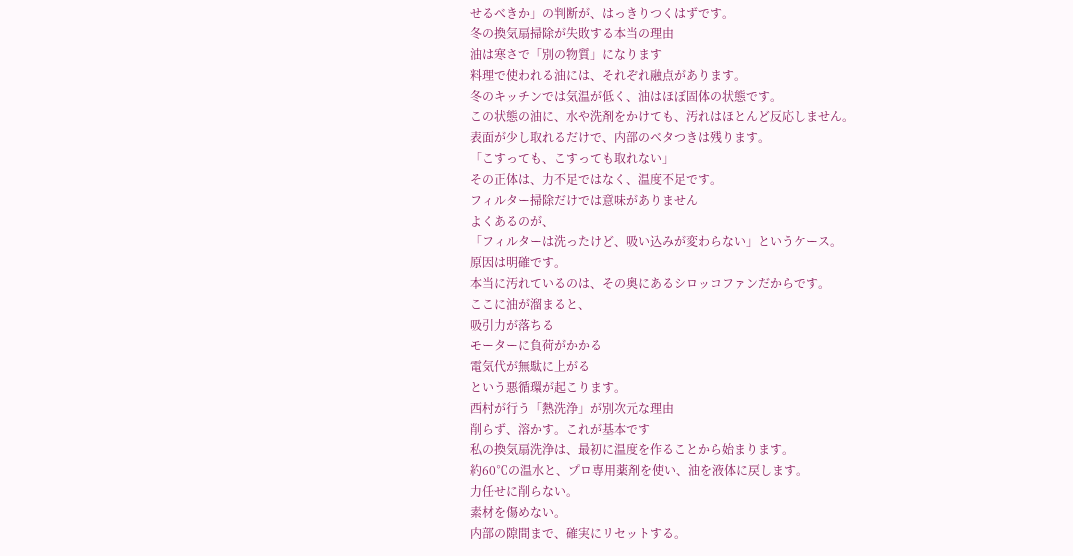せるべきか」の判断が、はっきりつくはずです。
冬の換気扇掃除が失敗する本当の理由
油は寒さで「別の物質」になります
料理で使われる油には、それぞれ融点があります。
冬のキッチンでは気温が低く、油はほぼ固体の状態です。
この状態の油に、水や洗剤をかけても、汚れはほとんど反応しません。
表面が少し取れるだけで、内部のベタつきは残ります。
「こすっても、こすっても取れない」
その正体は、力不足ではなく、温度不足です。
フィルター掃除だけでは意味がありません
よくあるのが、
「フィルターは洗ったけど、吸い込みが変わらない」というケース。
原因は明確です。
本当に汚れているのは、その奥にあるシロッコファンだからです。
ここに油が溜まると、
吸引力が落ちる
モーターに負荷がかかる
電気代が無駄に上がる
という悪循環が起こります。
西村が行う「熱洗浄」が別次元な理由
削らず、溶かす。これが基本です
私の換気扇洗浄は、最初に温度を作ることから始まります。
約60℃の温水と、プロ専用薬剤を使い、油を液体に戻します。
力任せに削らない。
素材を傷めない。
内部の隙間まで、確実にリセットする。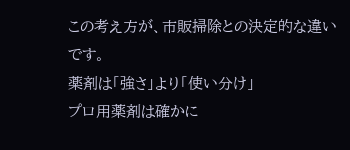この考え方が、市販掃除との決定的な違いです。
薬剤は「強さ」より「使い分け」
プロ用薬剤は確かに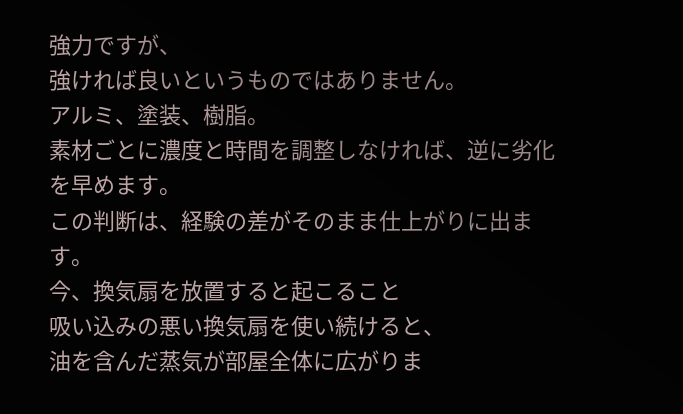強力ですが、
強ければ良いというものではありません。
アルミ、塗装、樹脂。
素材ごとに濃度と時間を調整しなければ、逆に劣化を早めます。
この判断は、経験の差がそのまま仕上がりに出ます。
今、換気扇を放置すると起こること
吸い込みの悪い換気扇を使い続けると、
油を含んだ蒸気が部屋全体に広がりま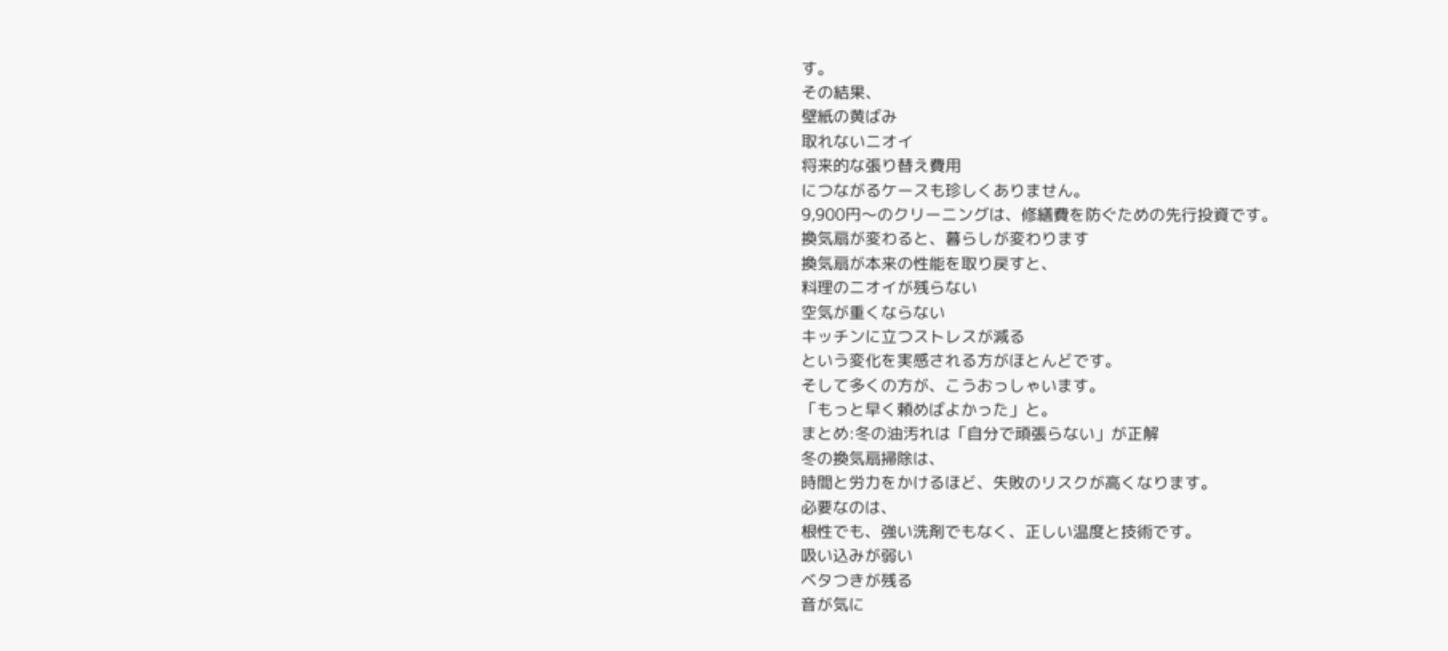す。
その結果、
壁紙の黄ばみ
取れないニオイ
将来的な張り替え費用
につながるケースも珍しくありません。
9,900円〜のクリーニングは、修繕費を防ぐための先行投資です。
換気扇が変わると、暮らしが変わります
換気扇が本来の性能を取り戻すと、
料理のニオイが残らない
空気が重くならない
キッチンに立つストレスが減る
という変化を実感される方がほとんどです。
そして多くの方が、こうおっしゃいます。
「もっと早く頼めばよかった」と。
まとめ:冬の油汚れは「自分で頑張らない」が正解
冬の換気扇掃除は、
時間と労力をかけるほど、失敗のリスクが高くなります。
必要なのは、
根性でも、強い洗剤でもなく、正しい温度と技術です。
吸い込みが弱い
ベタつきが残る
音が気に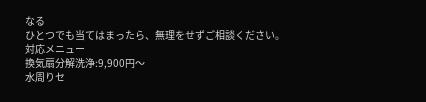なる
ひとつでも当てはまったら、無理をせずご相談ください。
対応メニュー
換気扇分解洗浄:9,900円〜
水周りセ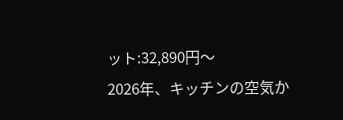ット:32,890円〜
2026年、キッチンの空気か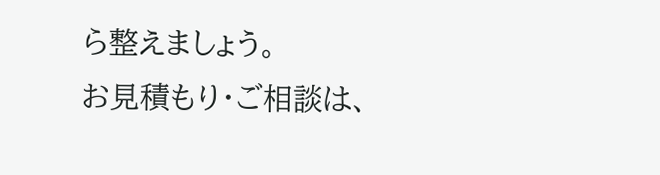ら整えましょう。
お見積もり・ご相談は、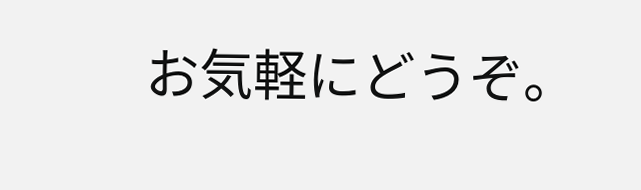お気軽にどうぞ。